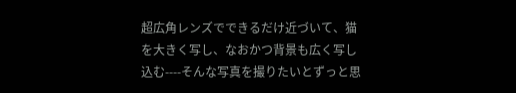超広角レンズでできるだけ近づいて、猫を大きく写し、なおかつ背景も広く写し込む----そんな写真を撮りたいとずっと思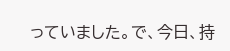っていました。で、今日、持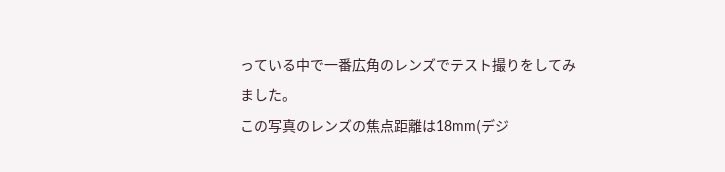っている中で一番広角のレンズでテスト撮りをしてみました。
この写真のレンズの焦点距離は18mm(デジ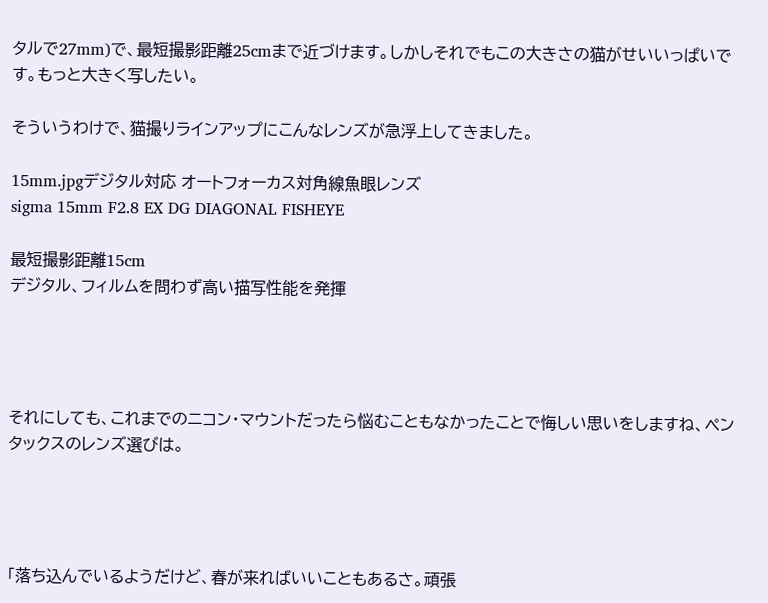タルで27mm)で、最短撮影距離25cmまで近づけます。しかしそれでもこの大きさの猫がせいいっぱいです。もっと大きく写したい。

そういうわけで、猫撮りラインアップにこんなレンズが急浮上してきました。

15mm.jpgデジタル対応 オートフォーカス対角線魚眼レンズ
sigma 15mm F2.8 EX DG DIAGONAL FISHEYE

最短撮影距離15cm
デジタル、フィルムを問わず高い描写性能を発揮




それにしても、これまでのニコン・マウントだったら悩むこともなかったことで悔しい思いをしますね、ペンタックスのレンズ選びは。




「落ち込んでいるようだけど、春が来ればいいこともあるさ。頑張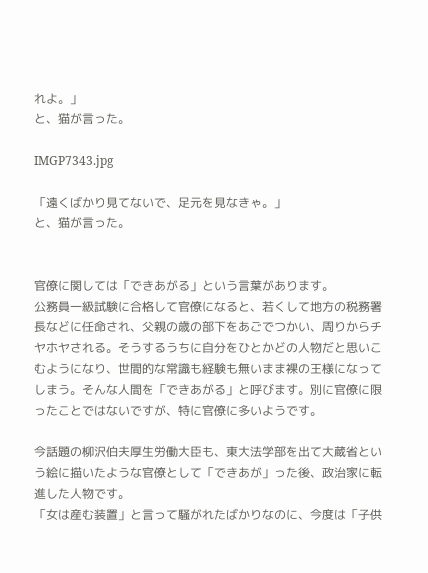れよ。」
と、猫が言った。

IMGP7343.jpg

「遠くばかり見てないで、足元を見なきゃ。」
と、猫が言った。


官僚に関しては「できあがる」という言葉があります。
公務員一級試験に合格して官僚になると、若くして地方の税務署長などに任命され、父親の歳の部下をあごでつかい、周りからチヤホヤされる。そうするうちに自分をひとかどの人物だと思いこむようになり、世間的な常識も経験も無いまま裸の王様になってしまう。そんな人間を「できあがる」と呼びます。別に官僚に限ったことではないですが、特に官僚に多いようです。

今話題の柳沢伯夫厚生労働大臣も、東大法学部を出て大蔵省という絵に描いたような官僚として「できあが」った後、政治家に転進した人物です。
「女は産む装置」と言って騒がれたばかりなのに、今度は「子供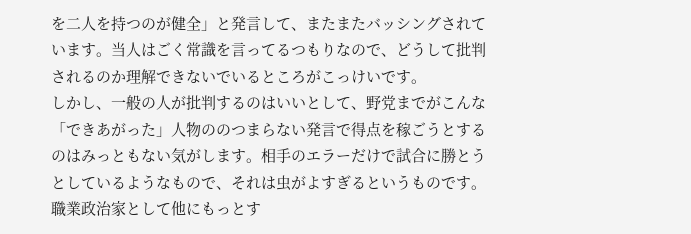を二人を持つのが健全」と発言して、またまたバッシングされています。当人はごく常識を言ってるつもりなので、どうして批判されるのか理解できないでいるところがこっけいです。
しかし、一般の人が批判するのはいいとして、野党までがこんな「できあがった」人物ののつまらない発言で得点を稼ごうとするのはみっともない気がします。相手のエラーだけで試合に勝とうとしているようなもので、それは虫がよすぎるというものです。
職業政治家として他にもっとす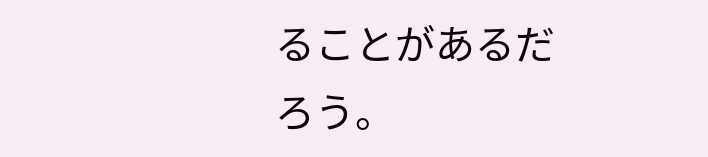ることがあるだろう。